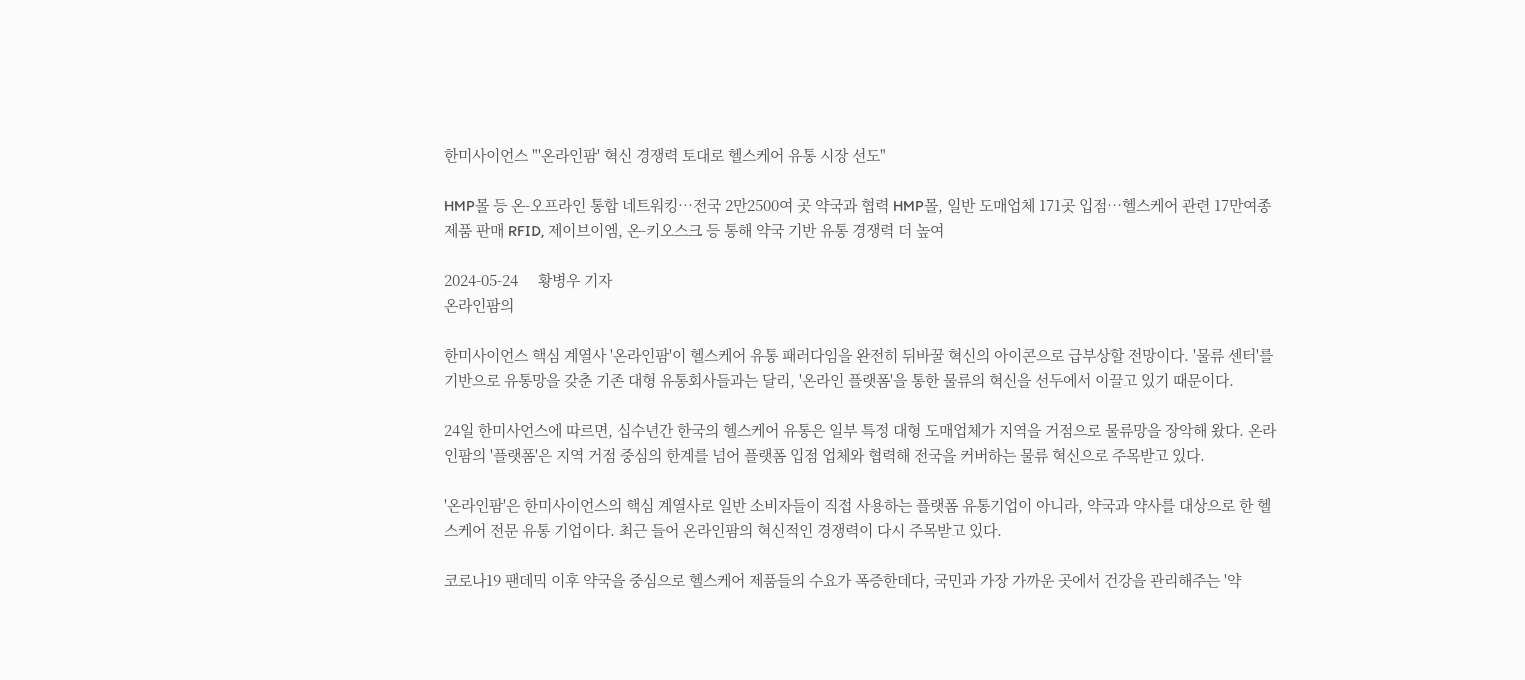한미사이언스 "'온라인팜' 혁신 경쟁력 토대로 헬스케어 유통 시장 선도"

HMP몰 등 온-오프라인 통합 네트워킹…전국 2만2500여 곳 약국과 협력 HMP몰, 일반 도매업체 171곳 입점…헬스케어 관련 17만여종 제품 판매 RFID, 제이브이엠, 온-키오스크 등 통해 약국 기반 유통 경쟁력 더 높여

2024-05-24     황병우 기자
온라인팜의

한미사이언스 핵심 계열사 '온라인팜'이 헬스케어 유통 패러다임을 완전히 뒤바꿀 혁신의 아이콘으로 급부상할 전망이다. '물류 센터'를 기반으로 유통망을 갖춘 기존 대형 유통회사들과는 달리, '온라인 플랫폼'을 통한 물류의 혁신을 선두에서 이끌고 있기 때문이다.

24일 한미사언스에 따르면, 십수년간 한국의 헬스케어 유통은 일부 특정 대형 도매업체가 지역을 거점으로 물류망을 장악해 왔다. 온라인팜의 '플랫폼'은 지역 거점 중심의 한계를 넘어 플랫폼 입점 업체와 협력해 전국을 커버하는 물류 혁신으로 주목받고 있다.

'온라인팜'은 한미사이언스의 핵심 계열사로 일반 소비자들이 직접 사용하는 플랫폼 유통기업이 아니라, 약국과 약사를 대상으로 한 헬스케어 전문 유통 기업이다. 최근 들어 온라인팜의 혁신적인 경쟁력이 다시 주목받고 있다.

코로나19 팬데믹 이후 약국을 중심으로 헬스케어 제품들의 수요가 폭증한데다, 국민과 가장 가까운 곳에서 건강을 관리해주는 '약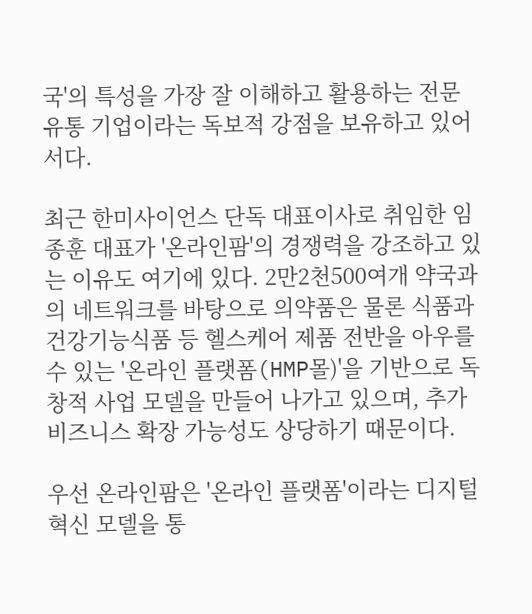국'의 특성을 가장 잘 이해하고 활용하는 전문 유통 기업이라는 독보적 강점을 보유하고 있어서다.

최근 한미사이언스 단독 대표이사로 취임한 임종훈 대표가 '온라인팜'의 경쟁력을 강조하고 있는 이유도 여기에 있다. 2만2천500여개 약국과의 네트워크를 바탕으로 의약품은 물론 식품과 건강기능식품 등 헬스케어 제품 전반을 아우를 수 있는 '온라인 플랫폼(HMP몰)'을 기반으로 독창적 사업 모델을 만들어 나가고 있으며, 추가 비즈니스 확장 가능성도 상당하기 때문이다.

우선 온라인팜은 '온라인 플랫폼'이라는 디지털 혁신 모델을 통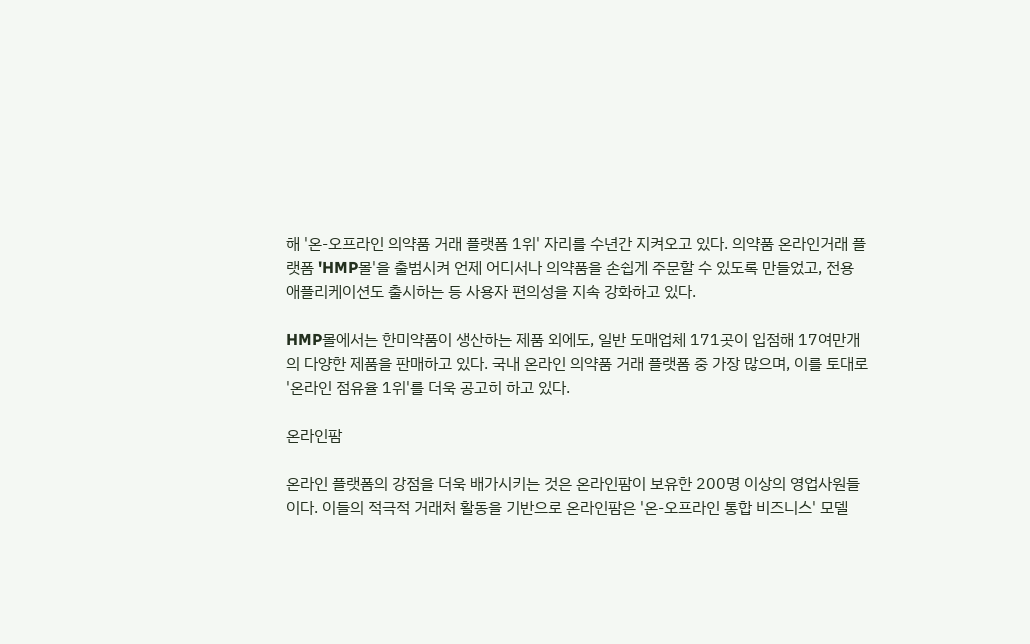해 '온-오프라인 의약품 거래 플랫폼 1위' 자리를 수년간 지켜오고 있다. 의약품 온라인거래 플랫폼 'HMP몰'을 출범시켜 언제 어디서나 의약품을 손쉽게 주문할 수 있도록 만들었고, 전용 애플리케이션도 출시하는 등 사용자 편의성을 지속 강화하고 있다.

HMP몰에서는 한미약품이 생산하는 제품 외에도, 일반 도매업체 171곳이 입점해 17여만개의 다양한 제품을 판매하고 있다. 국내 온라인 의약품 거래 플랫폼 중 가장 많으며, 이를 토대로 '온라인 점유율 1위'를 더욱 공고히 하고 있다.

온라인팜

온라인 플랫폼의 강점을 더욱 배가시키는 것은 온라인팜이 보유한 200명 이상의 영업사원들이다. 이들의 적극적 거래처 활동을 기반으로 온라인팜은 '온-오프라인 통합 비즈니스' 모델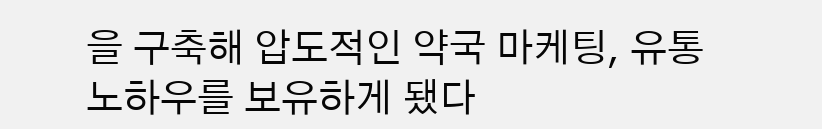을 구축해 압도적인 약국 마케팅, 유통 노하우를 보유하게 됐다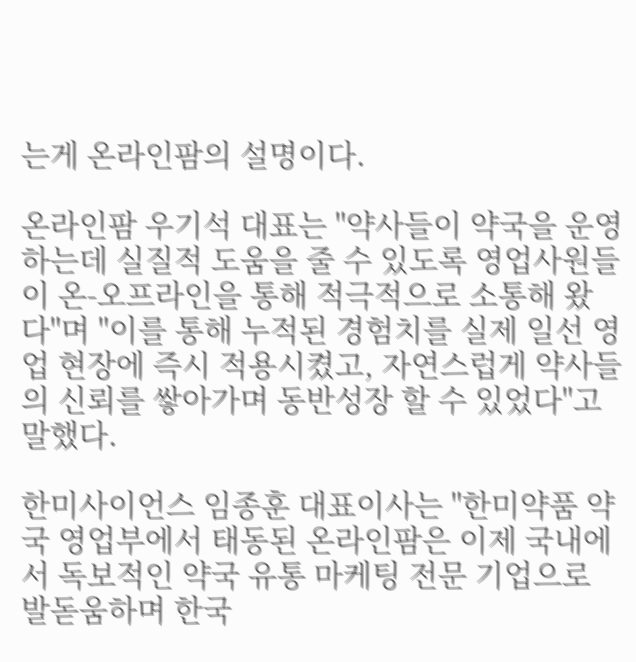는게 온라인팜의 설명이다.

온라인팜 우기석 대표는 "약사들이 약국을 운영하는데 실질적 도움을 줄 수 있도록 영업사원들이 온-오프라인을 통해 적극적으로 소통해 왔다"며 "이를 통해 누적된 경험치를 실제 일선 영업 현장에 즉시 적용시켰고, 자연스럽게 약사들의 신뢰를 쌓아가며 동반성장 할 수 있었다"고 말했다.

한미사이언스 임종훈 대표이사는 "한미약품 약국 영업부에서 태동된 온라인팜은 이제 국내에서 독보적인 약국 유통 마케팅 전문 기업으로 발돋움하며 한국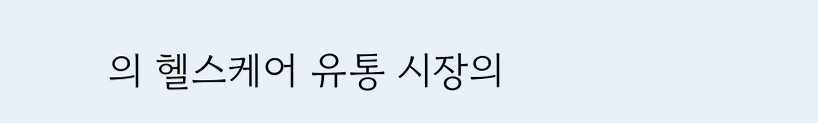의 헬스케어 유통 시장의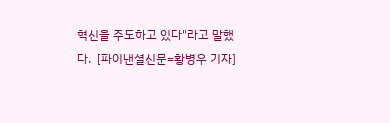혁신을 주도하고 있다"라고 말했다.  [파이낸셜신문=황병우 기자]